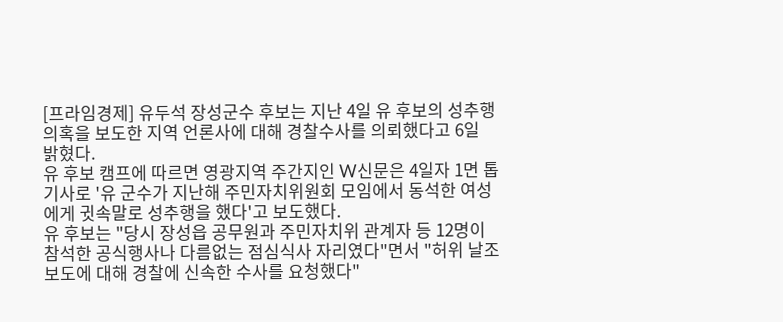[프라임경제] 유두석 장성군수 후보는 지난 4일 유 후보의 성추행 의혹을 보도한 지역 언론사에 대해 경찰수사를 의뢰했다고 6일 밝혔다.
유 후보 캠프에 따르면 영광지역 주간지인 W신문은 4일자 1면 톱기사로 '유 군수가 지난해 주민자치위원회 모임에서 동석한 여성에게 귓속말로 성추행을 했다'고 보도했다.
유 후보는 "당시 장성읍 공무원과 주민자치위 관계자 등 12명이 참석한 공식행사나 다름없는 점심식사 자리였다"면서 "허위 날조 보도에 대해 경찰에 신속한 수사를 요청했다"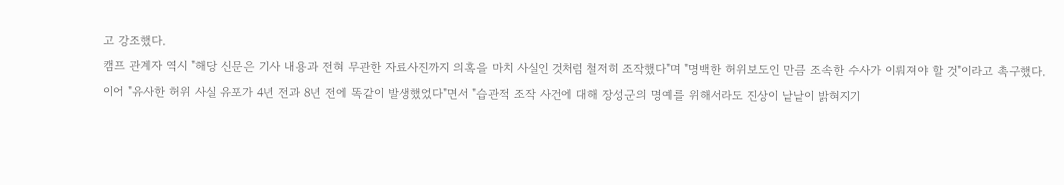고 강조했다.
캠프 관계자 역시 "해당 신문은 기사 내용과 전혀 무관한 자료사진까지 의혹을 마치 사실인 것처럼 철저히 조작했다"며 "명백한 허위보도인 만큼 조속한 수사가 이뤄져야 할 것"이라고 촉구했다.
이어 "유사한 허위 사실 유포가 4년 전과 8년 전에 똑같이 발생했었다"면서 "습관적 조작 사건에 대해 장성군의 명예를 위해서라도 진상이 낱낱이 밝혀지기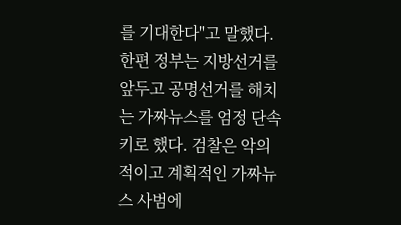를 기대한다"고 말했다.
한편 정부는 지방선거를 앞두고 공명선거를 해치는 가짜뉴스를 엄정 단속키로 했다. 검찰은 악의적이고 계획적인 가짜뉴스 사범에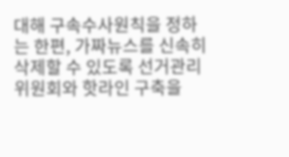대해 구속수사원칙을 정하는 한편, 가짜뉴스를 신속히 삭제할 수 있도록 선거관리위원회와 핫라인 구축을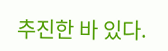추진한 바 있다.